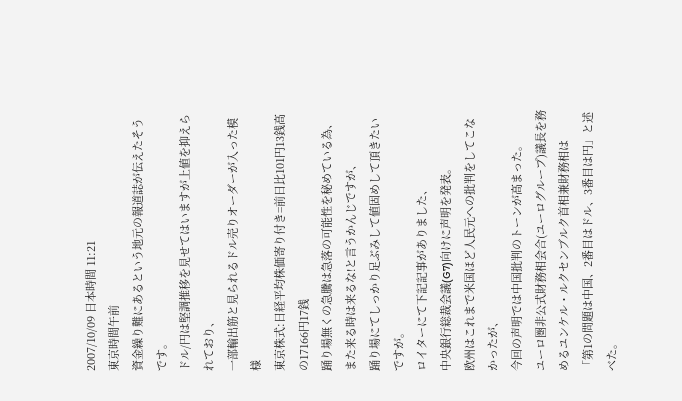2007/10/09 日本時間 11:21
東京時間午前
資金繰り難にあるという地元の報道誌が伝えたそうです。
ドル/円は堅調推移を見せてはいますが上値を抑えられており、
一部輸出筋と見られるドル売りオーダーが入った模様
東京株式:日経平均株価寄り付き=前日比101円13銭高の17166円17銭
踊り場無くの急騰は急落の可能性を秘めている為、
また来る時は来るな!と言うかんじですが、
踊り場にてしっかり足ぶみして値固めして頂きたいですが。
ロイターにて下記記事がありました、
中央銀行総裁会議(G7)向けに声明を発表。
欧州はこれまで米国ほど人民元への批判をしてこなかったが、
今回の声明では中国批判のトーンが高まった。
ユーロ圏非公式財務相会合(ユーログループ)議長を務めるユンケル・ルクセンブルク首相兼財務相は
「第1の問題は中国、2番目はドル、3番目は円」と述べた。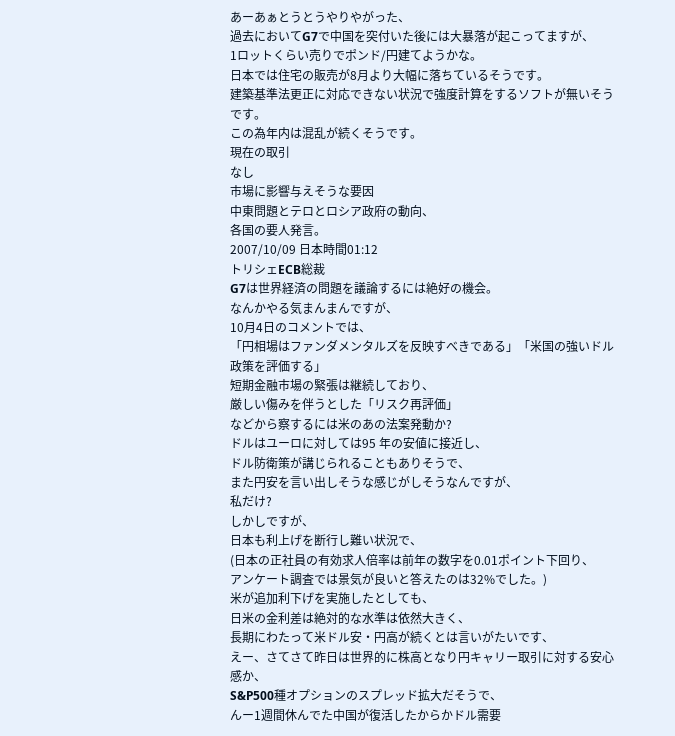あーあぁとうとうやりやがった、
過去においてG7で中国を突付いた後には大暴落が起こってますが、
1ロットくらい売りでポンド/円建てようかな。
日本では住宅の販売が8月より大幅に落ちているそうです。
建築基準法更正に対応できない状況で強度計算をするソフトが無いそうです。
この為年内は混乱が続くそうです。
現在の取引
なし
市場に影響与えそうな要因
中東問題とテロとロシア政府の動向、
各国の要人発言。
2007/10/09 日本時間01:12
トリシェECB総裁
G7は世界経済の問題を議論するには絶好の機会。
なんかやる気まんまんですが、
10月4日のコメントでは、
「円相場はファンダメンタルズを反映すべきである」「米国の強いドル政策を評価する」
短期金融市場の緊張は継続しており、
厳しい傷みを伴うとした「リスク再評価」
などから察するには米のあの法案発動か?
ドルはユーロに対しては95 年の安値に接近し、
ドル防衛策が講じられることもありそうで、
また円安を言い出しそうな感じがしそうなんですが、
私だけ?
しかしですが、
日本も利上げを断行し難い状況で、
(日本の正社員の有効求人倍率は前年の数字を0.01ポイント下回り、
アンケート調査では景気が良いと答えたのは32%でした。)
米が追加利下げを実施したとしても、
日米の金利差は絶対的な水準は依然大きく、
長期にわたって米ドル安・円高が続くとは言いがたいです、
えー、さてさて昨日は世界的に株高となり円キャリー取引に対する安心感か、
S&P500種オプションのスプレッド拡大だそうで、
んー1週間休んでた中国が復活したからかドル需要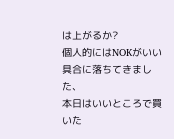は上がるか?
個人的にはNOKがいい具合に落ちてきました、
本日はいいところで買いた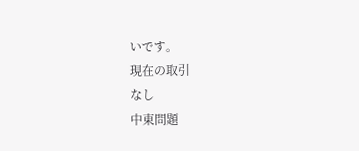いです。
現在の取引
なし
中東問題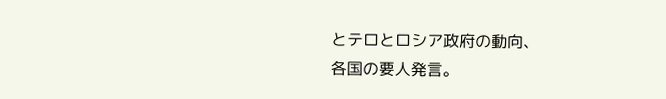とテロとロシア政府の動向、
各国の要人発言。